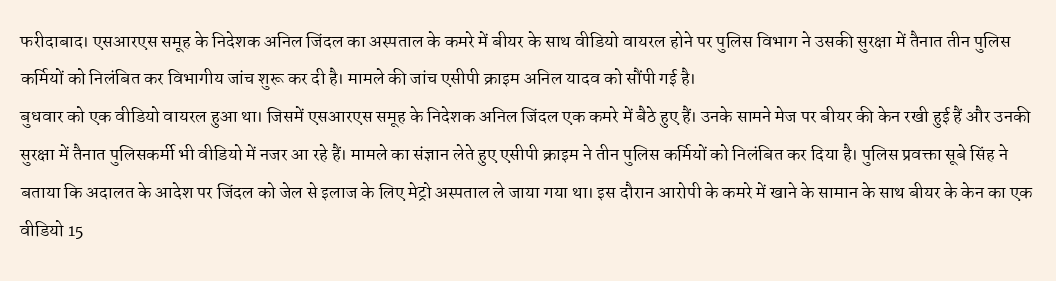फरीदाबाद। एसआरएस समूह के निदेशक अनिल जिंदल का अस्पताल के कमरे में बीयर के साथ वीडियो वायरल होने पर पुलिस विभाग ने उसकी सुरक्षा में तैनात तीन पुलिस कर्मियों को निलंबित कर विभागीय जांच शुरू कर दी है। मामले की जांच एसीपी क्राइम अनिल यादव को सौंपी गई है।
बुधवार को एक वीडियो वायरल हुआ था। जिसमें एसआरएस समूह के निदेशक अनिल जिंदल एक कमरे में बैठे हुए हैं। उनके सामने मेज पर बीयर की केन रखी हुई हैं और उनकी सुरक्षा में तैनात पुलिसकर्मी भी वीडियो में नजर आ रहे हैं। मामले का संज्ञान लेते हुए एसीपी क्राइम ने तीन पुलिस कर्मियों को निलंबित कर दिया है। पुलिस प्रवक्ता सूबे सिंह ने बताया कि अदालत के आदेश पर जिंदल को जेल से इलाज के लिए मेट्रो अस्पताल ले जाया गया था। इस दौरान आरोपी के कमरे में खाने के सामान के साथ बीयर के केन का एक वीडियो 15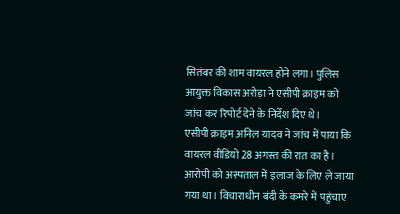सितंबर की शाम वायरल होने लगा। पुलिस आयुक्त विकास अरोड़ा ने एसीपी क्राइम को जांच कर रिपोर्ट देने के निर्देश दिए थे।
एसीपी क्राइम अनिल यादव ने जांच में पाया कि वायरल वीडियो 28 अगस्त की रात का है। आरोपी को अस्पताल में इलाज के लिए ले जाया गया था। विचाराधीन बंदी के कमरे में पहुंचाए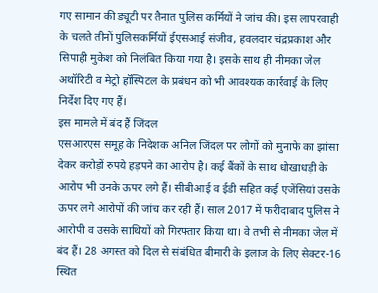गए सामान की ड्यूटी पर तैनात पुलिस कर्मियों ने जांच की। इस लापरवाही के चलते तीनों पुलिसकर्मियों ईएसआई संजीव, हवलदार चंद्रप्रकाश और सिपाही मुकेश को निलंबित किया गया है। इसके साथ ही नीमका जेल अथॉरिटी व मेट्रो हॉस्पिटल के प्रबंधन को भी आवश्यक कार्रवाई के लिए निर्देश दिए गए हैं।
इस मामले में बंद हैं जिंदल
एसआरएस समूह के निदेशक अनिल जिंदल पर लोगों को मुनाफे का झांसा देकर करोड़ों रुपये हड़पने का आरोप है। कई बैंकों के साथ धोखाधड़ी के आरोप भी उनके ऊपर लगे हैं। सीबीआई व ईडी सहित कई एजेंसियां उसके ऊपर लगे आरोपों की जांच कर रही हैं। साल 2017 में फरीदाबाद पुलिस ने आरोपी व उसके साथियों को गिरफ्तार किया था। वे तभी से नीमका जेल में बंद हैं। 28 अगस्त को दिल से संबंधित बीमारी के इलाज के लिए सेक्टर-16 स्थित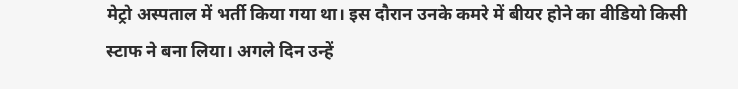मेट्रो अस्पताल में भर्ती किया गया था। इस दौरान उनके कमरे में बीयर होने का वीडियो किसी स्टाफ ने बना लिया। अगले दिन उन्हें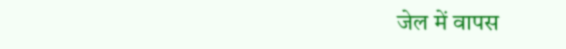जेल में वापस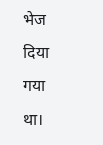भेज दिया गया था।